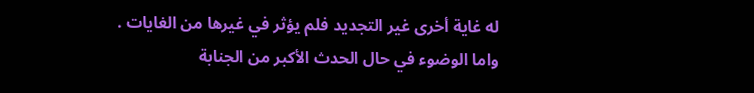له غاية أخرى غير التجديد فلم يؤثر في غيرها من الغايات .
واما الوضوء في حال الحدث الأكبر من الجنابة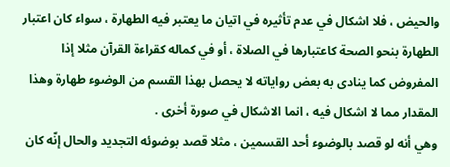والحيض ، فلا اشكال في عدم تأثيره في اتيان ما يعتبر فيه الطهارة ، سواء كان اعتبار الطهارة بنحو الصحة كاعتبارها في الصلاة ، أو في كماله كقراءة القرآن مثلا إذا المفروض كما ينادى به بعض رواياته لا يحصل بهذا القسم من الوضوء طهارة وهذا المقدار مما لا اشكال فيه ، انما الاشكال في صورة أخرى .
وهي أنه لو قصد بالوضوء أحد القسمين ، مثلا قصد بوضوئه التجديد والحال إنّه كان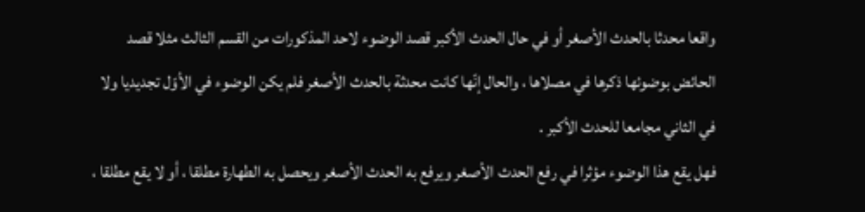واقعا محدثا بالحدث الأصغر أو في حال الحدث الأكبر قصد الوضوء لاحد المذكورات من القسم الثالث مثلا قصد الحائض بوضوئها ذكرها في مصلاها ، والحال إنّها كانت محدثة بالحدث الأصغر فلم يكن الوضوء في الأوّل تجديديا ولا في الثاني مجامعا للحدث الأكبر .
فهل يقع هذا الوضوء مؤثرا في رفع الحدث الأصغر ويرفع به الحدث الأصغر ويحصل به الطهارة مطلقا ، أو لا يقع مطلقا ،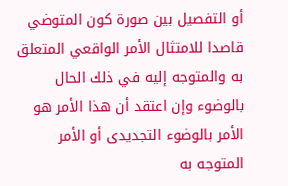أو التفصيل بين صورة كون المتوضي قاصدا للامتثال الأمر الواقعي المتعلق به والمتوجه إليه في ذلك الحال بالوضوء وإن اعتقد أن هذا الأمر هو الأمر بالوضوء التجديدى أو الأمر المتوجه به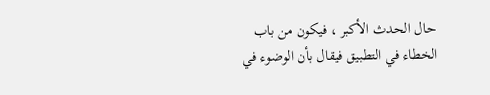حال الحدث الأكبر ، فيكون من باب الخطاء في التطبيق فيقال بأن الوضوء في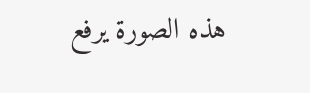هذه الصورة يرفع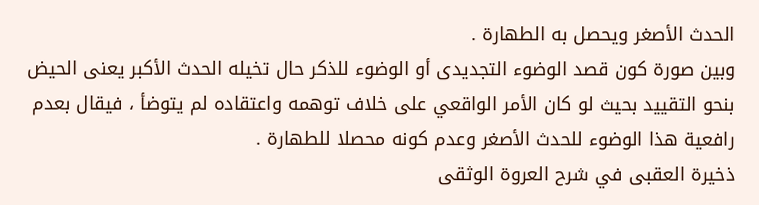الحدث الأصغر ويحصل به الطهارة .
وبين صورة كون قصد الوضوء التجديدى أو الوضوء للذكر حال تخيله الحدث الأكبر يعنى الحيض بنحو التقييد بحيث لو كان الأمر الواقعي على خلاف توهمه واعتقاده لم يتوضأ ، فيقال بعدم رافعية هذا الوضوء للحدث الأصغر وعدم كونه محصلا للطهارة .
ذخيرة العقبى في شرح العروة الوثقى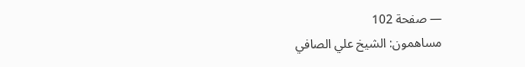— صفحة 102
مساهمون: الشيخ علي الصافي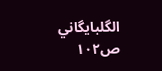الگلبايگاني
ص١٠٢